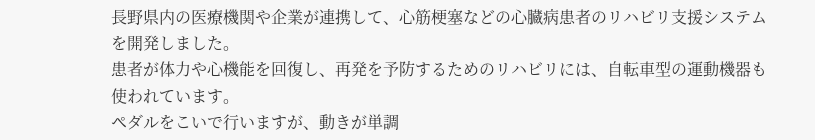長野県内の医療機関や企業が連携して、心筋梗塞などの心臓病患者のリハビリ支援システムを開発しました。
患者が体力や心機能を回復し、再発を予防するためのリハビリには、自転車型の運動機器も使われています。
ペダルをこいで行いますが、動きが単調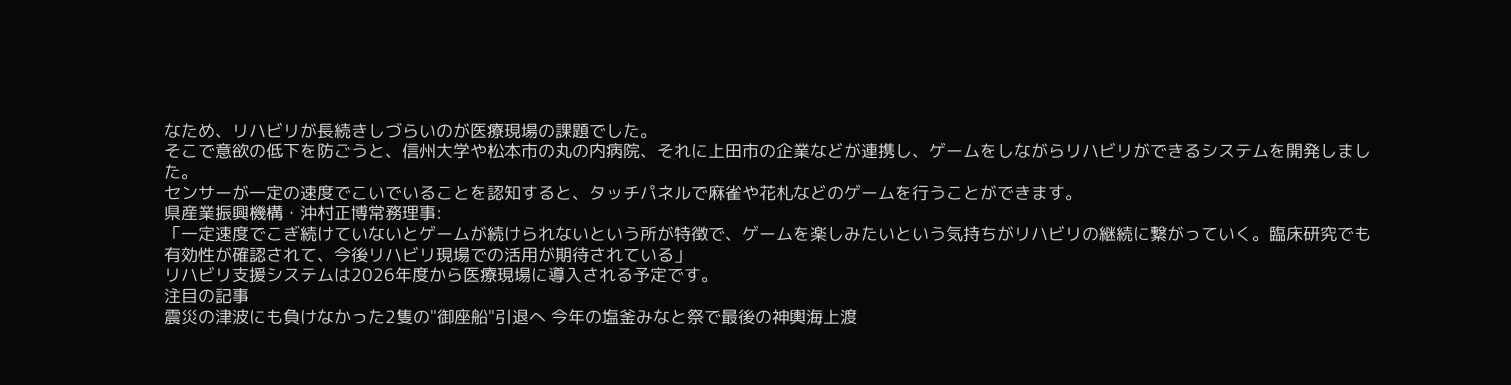なため、リハビリが長続きしづらいのが医療現場の課題でした。
そこで意欲の低下を防ごうと、信州大学や松本市の丸の内病院、それに上田市の企業などが連携し、ゲームをしながらリハビリができるシステムを開発しました。
センサーが一定の速度でこいでいることを認知すると、タッチパネルで麻雀や花札などのゲームを行うことができます。
県産業振興機構・沖村正博常務理事:
「一定速度でこぎ続けていないとゲームが続けられないという所が特徴で、ゲームを楽しみたいという気持ちがリハビリの継続に繋がっていく。臨床研究でも有効性が確認されて、今後リハビリ現場での活用が期待されている」
リハビリ支援システムは2026年度から医療現場に導入される予定です。
注目の記事
震災の津波にも負けなかった2隻の"御座船"引退へ 今年の塩釜みなと祭で最後の神輿海上渡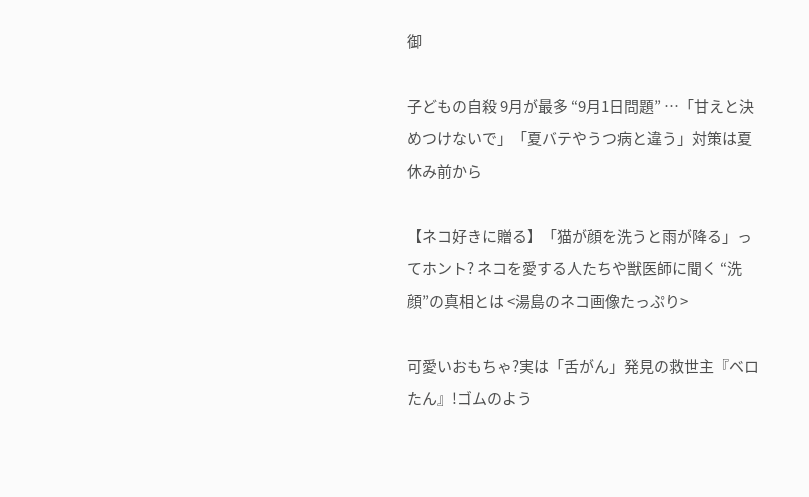御

子どもの自殺 9月が最多 “9月1日問題” …「甘えと決めつけないで」「夏バテやうつ病と違う」対策は夏休み前から

【ネコ好きに贈る】「猫が顔を洗うと雨が降る」ってホント? ネコを愛する人たちや獣医師に聞く “洗顔”の真相とは <湯島のネコ画像たっぷり>

可愛いおもちゃ?実は「舌がん」発見の救世主『ベロたん』!ゴムのよう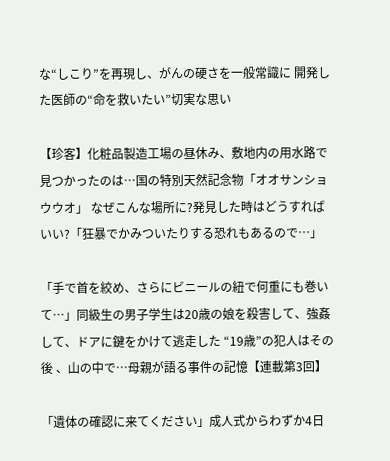な“しこり”を再現し、がんの硬さを一般常識に 開発した医師の“命を救いたい”切実な思い

【珍客】化粧品製造工場の昼休み、敷地内の用水路で見つかったのは…国の特別天然記念物「オオサンショウウオ」 なぜこんな場所に?発見した時はどうすればいい?「狂暴でかみついたりする恐れもあるので…」

「手で首を絞め、さらにビニールの紐で何重にも巻いて…」同級生の男子学生は20歳の娘を殺害して、強姦して、ドアに鍵をかけて逃走した “19歳”の犯人はその後 、山の中で…母親が語る事件の記憶【連載第3回】

「遺体の確認に来てください」成人式からわずか4日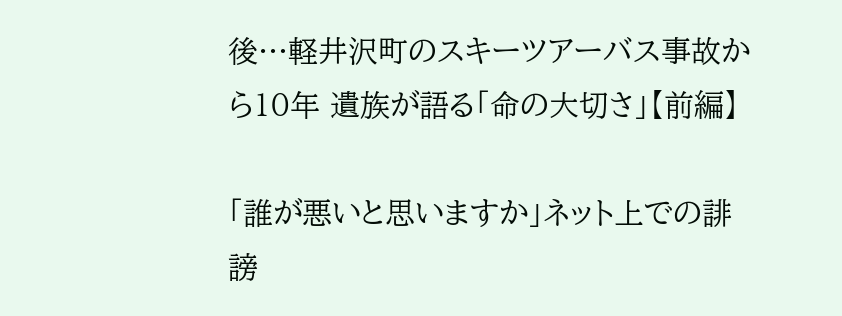後…軽井沢町のスキーツアーバス事故から10年 遺族が語る「命の大切さ」【前編】

「誰が悪いと思いますか」ネット上での誹謗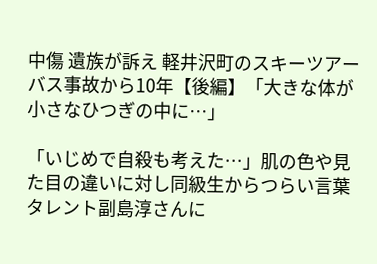中傷 遺族が訴え 軽井沢町のスキーツアーバス事故から10年【後編】「大きな体が小さなひつぎの中に…」

「いじめで自殺も考えた…」肌の色や見た目の違いに対し同級生からつらい言葉 タレント副島淳さんに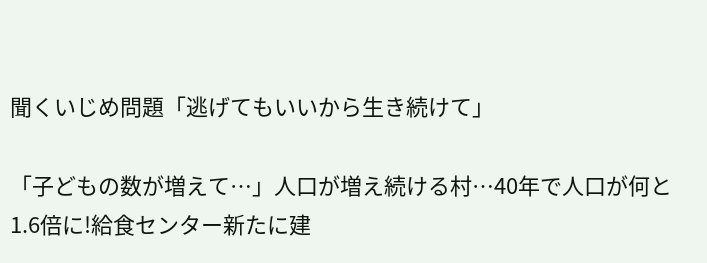聞くいじめ問題「逃げてもいいから生き続けて」

「子どもの数が増えて…」人口が増え続ける村…40年で人口が何と1.6倍に!給食センター新たに建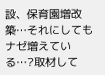設、保育園増改築…それにしてもナゼ増えている…?取材して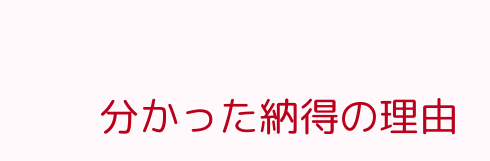分かった納得の理由